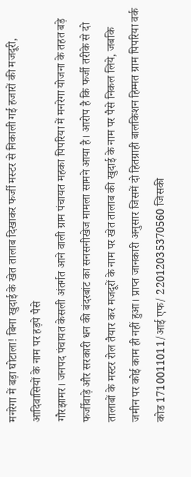मनरेगा में बड़ा घोटाला! बिना खुदाई के खेत तालाब दिखाकर फर्जी मस्टर से निकाली गई हजारों की मजदूरी, आदिवासियों के नाम पर हड़पे पैसे
गौरझामर। जनपद पंचायत केसली अंतर्गत आने वाली ग्राम पंचायत महका पिपरिया में मनरेगा योजना के तहत बड़े फर्जीवाड़े और सरकारी धन की बंदरबांट का सनसनीखेज मामला सामने आया है। आरोप है कि फर्जी तरीके से दो तालाबों के मस्टर रोल तैयार कर मजदूरों के नाम पर खेत तालाब की खुदाई के नाम पर पैसे निकल लिये, जबकि जमीन पर कोई काम ही नहीं हुआ। प्राप्त जानकारी अनुसार जिसमें दो हितग्राही बालकिशन हिम्मत ग्राम पिपरिया वर्क कोड 1710011011/आई एफ/ 22012035370560 जिसकी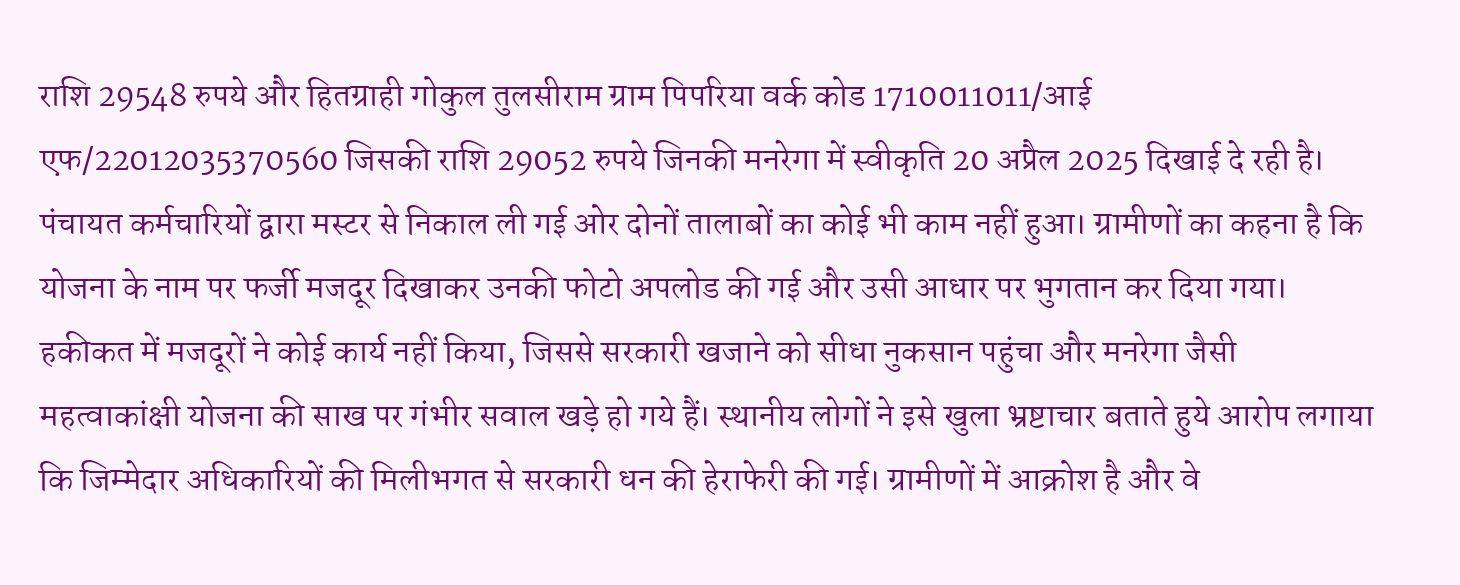राशि 29548 रुपये और हितग्राही गोकुल तुलसीराम ग्राम पिपरिया वर्क कोड 1710011011/आई एफ/22012035370560 जिसकी राशि 29052 रुपये जिनकी मनरेगा में स्वीकृति 20 अप्रैल 2025 दिखाई दे रही है। पंचायत कर्मचारियों द्वारा मस्टर से निकाल ली गई ओर दोनों तालाबों का कोई भी काम नहीं हुआ। ग्रामीणों का कहना है कि योजना के नाम पर फर्जी मजदूर दिखाकर उनकी फोटो अपलोड की गई और उसी आधार पर भुगतान कर दिया गया। हकीकत में मजदूरों ने कोई कार्य नहीं किया, जिससे सरकारी खजाने को सीधा नुकसान पहुंचा और मनरेगा जैसी महत्वाकांक्षी योजना की साख पर गंभीर सवाल खड़े हो गये हैं। स्थानीय लोगों ने इसे खुला भ्रष्टाचार बताते हुये आरोप लगाया कि जिम्मेदार अधिकारियों की मिलीभगत से सरकारी धन की हेराफेरी की गई। ग्रामीणों में आक्रोश है और वे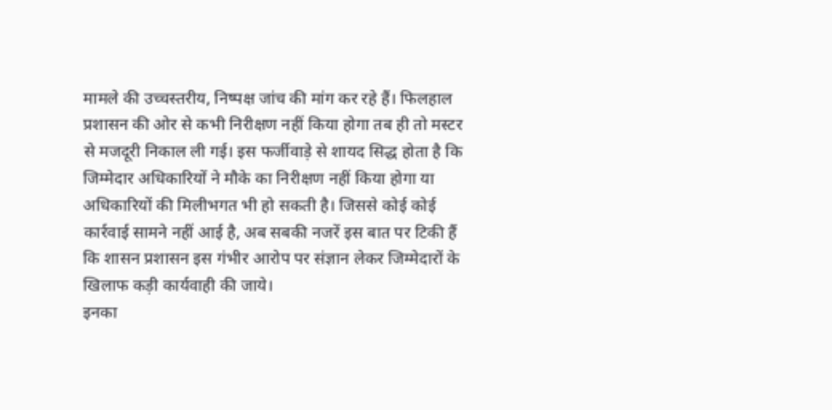मामले की उच्चस्तरीय, निष्पक्ष जांच की मांग कर रहे हैं। फिलहाल प्रशासन की ओर से कभी निरीक्षण नहीं किया होगा तब ही तो मस्टर से मजदूरी निकाल ली गई। इस फर्जीवाड़े से शायद सिद्ध होता है कि जिम्मेदार अधिकारियों ने मौके का निरीक्षण नहीं किया होगा या अधिकारियों की मिलीभगत भी हो सकती है। जिससे कोई कोई कार्रवाई सामने नहीं आई है, अब सबकी नजरें इस बात पर टिकी हैं कि शासन प्रशासन इस गंभीर आरोप पर संज्ञान लेकर जिम्मेदारों के खिलाफ कड़ी कार्यवाही की जाये।
इनका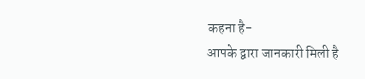कहना है-
आपके द्वारा जानकारी मिली है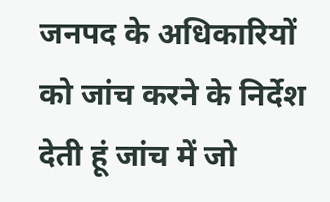जनपद के अधिकारियों को जांच करने के निर्देश देती हूं जांच में जो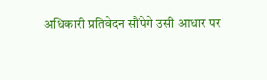अधिकारी प्रतिवेदन सौंपेगे उसी आधार पर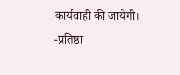कार्यवाही की जायेगी।
-प्रतिष्ठा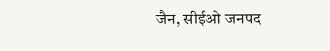जैन, सीईओ जनपद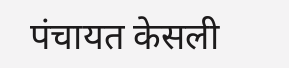पंचायत केसली